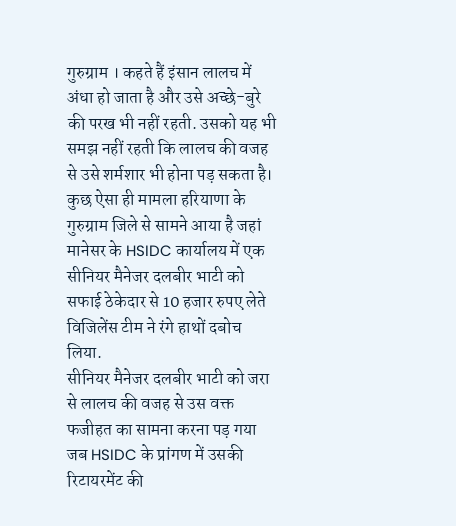गुरुग्राम । कहते हैं इंसान लालच में अंधा हो जाता है और उसे अच्छे-बुरे की परख भी नहीं रहती. उसको यह भी समझ नहीं रहती कि लालच की वजह से उसे शर्मशार भी होना पड़ सकता है। कुछ ऐसा ही मामला हरियाणा के गुरुग्राम जिले से सामने आया है जहां मानेसर के HSIDC कार्यालय में एक सीनियर मैनेजर दलबीर भाटी को सफाई ठेकेदार से 10 हजार रुपए लेते विजिलेंस टीम ने रंगे हाथों दबोच लिया.
सीनियर मैनेजर दलबीर भाटी को जरा से लालच की वजह से उस वक्त फजीहत का सामना करना पड़ गया जब HSIDC के प्रांगण में उसकी रिटायरमेंट की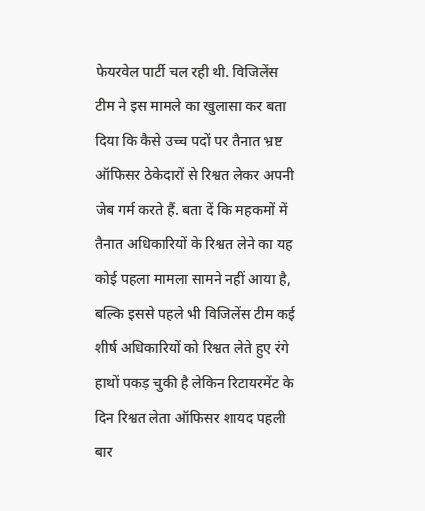फेयरवेल पार्टी चल रही थी. विजिलेंस टीम ने इस मामले का खुलासा कर बता दिया कि कैसे उच्च पदों पर तैनात भ्रष्ट ऑफिसर ठेकेदारों से रिश्वत लेकर अपनी जेब गर्म करते हैं. बता दें कि महकमों में तैनात अधिकारियों के रिश्वत लेने का यह कोई पहला मामला सामने नहीं आया है, बल्कि इससे पहले भी विजिलेंस टीम कई शीर्ष अधिकारियों को रिश्वत लेते हुए रंगे हाथों पकड़ चुकी है लेकिन रिटायरमेंट के दिन रिश्वत लेता ऑफिसर शायद पहली बार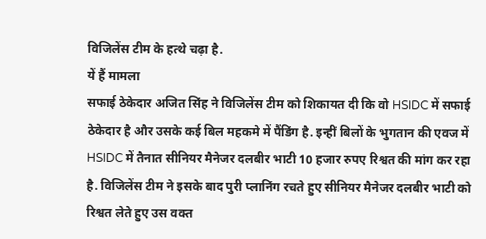विजिलेंस टीम के हत्थे चढ़ा है.
यें हैं मामला
सफाई ठेकेदार अजित सिंह ने विजिलेंस टीम को शिकायत दी कि वो HSIDC में सफाई ठेकेदार है और उसके कई बिल महकमे में पैंडिंग है. इन्हीं बिलों के भुगतान की एवज में HSIDC में तैनात सीनियर मैनेजर दलबीर भाटी 10 हजार रुपए रिश्वत की मांग कर रहा है. विजिलेंस टीम ने इसके बाद पुरी प्लानिंग रचते हुए सीनियर मैनेजर दलबीर भाटी को रिश्वत लेते हुए उस वक्त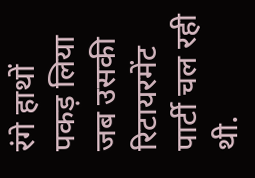रंगे हाथों पकड़ लिया जब उसकी रिटायरमेंट पार्टी चल रही थी.